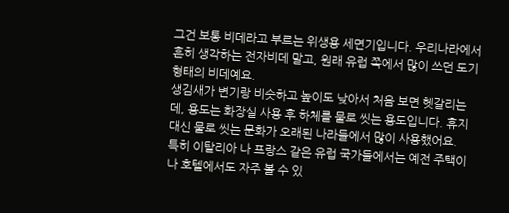그건 보통 비데라고 부르는 위생용 세면기입니다. 우리나라에서 흔히 생각하는 전자비데 말고, 원래 유럽 쪽에서 많이 쓰던 도기 형태의 비데예요.
생김새가 변기랑 비슷하고 높이도 낮아서 처음 보면 헷갈리는데, 용도는 화장실 사용 후 하체를 물로 씻는 용도입니다. 휴지 대신 물로 씻는 문화가 오래된 나라들에서 많이 사용했어요.
특히 이탈리아 나 프랑스 같은 유럽 국가들에서는 예전 주택이나 호텔에서도 자주 볼 수 있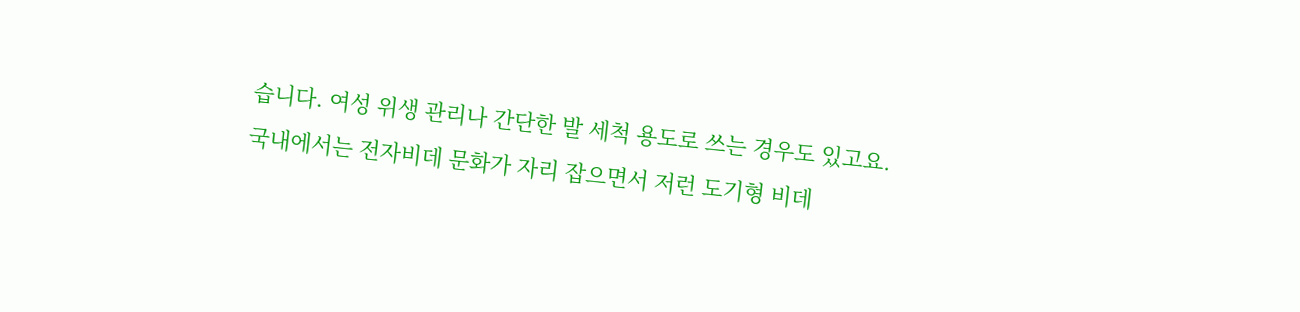습니다. 여성 위생 관리나 간단한 발 세척 용도로 쓰는 경우도 있고요.
국내에서는 전자비데 문화가 자리 잡으면서 저런 도기형 비데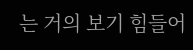는 거의 보기 힘들어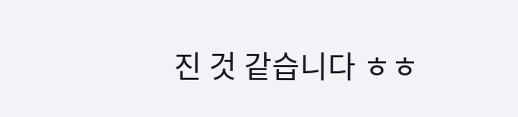진 것 같습니다 ㅎㅎ